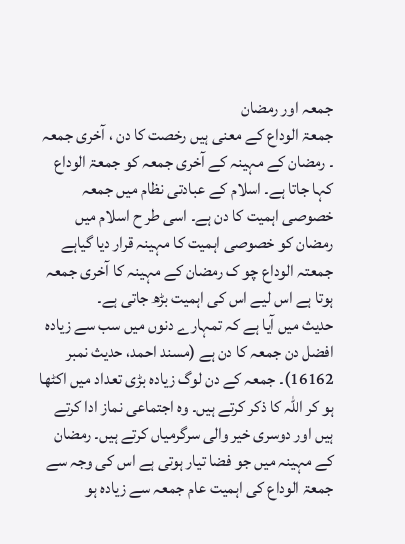جمعہ اور رمضان
جمعۃ الوداع کے معنی ہیں رخصت کا دن ، آخری جمعہ ۔ رمضان کے مہینہ کے آخری جمعہ کو جمعۃ الوداع کہا جاتا ہے۔ اسلام کے عبادتی نظام میں جمعہ خصوصی اہمیت کا دن ہے۔ اسی طر ح اسلام میں رمضان کو خصوصی اہمیت کا مہینہ قرار دیا گیاہے جمعتہ الوداع چو ک رمضان کے مہینہ کا آخری جمعہ ہوتا ہے اس لیے اس کی اہمیت بڑھ جاتی ہے۔
حدیث میں آیا ہے کہ تمہارے دنوں میں سب سے زیادہ افضل دن جمعہ کا دن ہے (مسند احمد، حدیث نمبر 16162)۔ جمعہ کے دن لوگ زیادہ بڑی تعداد میں اکٹھا ہو کر اللہ کا ذکر کرتے ہیں۔ وہ اجتماعی نماز ادا کرتے ہیں اور دوسری خیر والی سرگرمیاں کرتے ہیں۔ رمضان کے مہینہ میں جو فضا تیار ہوتی ہے اس کی وجہ سے جمعۃ الوداع کی اہمیت عام جمعہ سے زیادہ ہو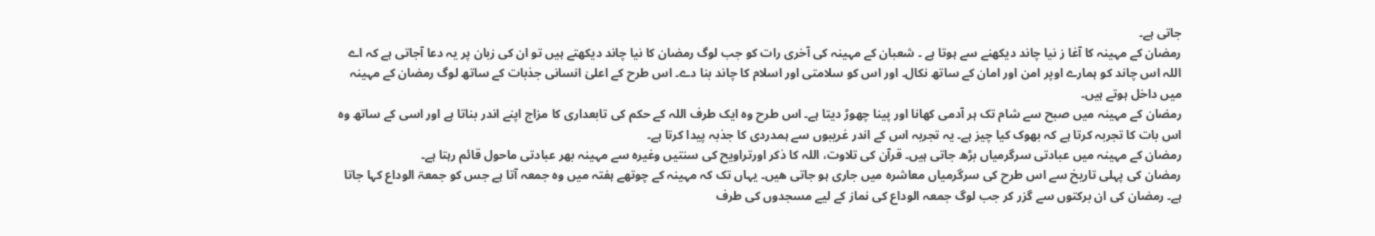جاتی ہے۔
رمضان کے مہینہ کا آغا ز نیا چاند دیکھنے سے ہوتا ہے ۔ شعبان کے مہینہ کی آخری رات کو جب لوگ رمضان کا نیا چاند دیکھتے ہیں تو ان کی زبان پر یہ دعا آجاتی ہے کہ اے اللہ اس چاند کو ہمارے اوپر امن اور امان کے ساتھ نکال۔ اور اس کو سلامتی اور اسلام کا چاند بنا دے۔ اس طرح کے اعلیٰ انسانی جذبات کے ساتھ لوگ رمضان کے مہینہ میں داخل ہوتے ہیں۔
رمضان کے مہینہ میں صبح سے شام تک ہر آدمی کھانا اور پینا چھوڑ دیتا ہے۔ اس طرح وہ ایک طرف اللہ کے حکم کی تابعداری کا مزاج اپنے اندر بناتا ہے اور اسی کے ساتھ وہ اس بات کا تجربہ کرتا ہے کہ بھوک کیا چیز ہے۔ یہ تجربہ اس کے اندر غریبوں سے ہمدردی کا جذبہ پیدا کرتا ہے۔
رمضان کے مہینہ میں عبادتی سرگرمیاں بڑھ جاتی ہیں۔ قرآن کی تلاوت، اللہ کا ذکر اورتراویح کی سنتیں وغیرہ سے مہینہ بھر عبادتی ماحول قائم رہتا ہے۔
رمضان کی پہلی تاریخ سے اس طرح کی سرگرمیاں معاشرہ میں جاری ہو جاتی ھیں۔ یہاں تک کہ مہینہ کے چوتھے ہفتہ میں وہ جمعہ آتا ہے جس کو جمعۃ الوداع کہا جاتا ہے۔ رمضان کی ان برکتوں سے گزر کر جب لوگ جمعہ الوداع کی نماز کے لیے مسجدوں کی طرف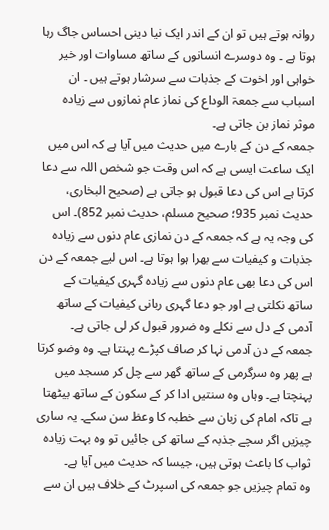روانہ ہوتے ہیں تو ان کے اندر ایک نیا دینی احساس جاگ رہا ہوتا ہے ۔ وہ دوسرے انسانوں کے ساتھ مساوات اور خیر خواہی اور اخوت کے جذبات سے سرشار ہوتے ہیں ۔ ان اسباب سے جمعۃ الوداع کی نماز عام نمازوں سے زیادہ موثر نماز بن جاتی ہے۔
جمعہ کے دن کے بارے میں حدیث میں آیا ہے کہ اس میں ایک ساعت ایسی ہے کہ اس وقت جو شخص اللہ سے دعا کرتا ہے اس کی دعا قبول ہو جاتی ہے (صحیح البخاری، حدیث نمبر 935؛ صحیح مسلم، حدیث نمبر 852)۔ اس کی وجہ یہ ہے کہ جمعہ کے دن نمازی عام دنوں سے زیادہ جذبات و کیفیات سے بھرا ہوا ہوتا ہے۔ اس لیے جمعہ کے دن اس کی دعا بھی عام دنوں سے زیادہ گہری کیفیات کے ساتھ نکلتی ہے اور جو دعا گہری ربانی کیفیات کے ساتھ آدمی کے دل سے نکلے وہ ضرور قبول کر لی جاتی ہے۔
جمعہ کے دن آدمی نہا کر صاف کپڑے پہنتا ہے۔ وہ وضو کرتا ہے پھر وہ سرگرمی کے ساتھ گھر سے چل کر مسجد میں پہنچتا ہے۔ وہاں وہ سنتیں ادا کر کے سکون کے ساتھ بیٹھتا ہے تاکہ امام کی زبان سے خطبہ کا وعظ سن سکے۔ یہ ساری چیزیں اگر سچے جذبہ کے ساتھ کی جائیں تو وہ بہت زیادہ ثواب کا باعث ہوتی ہیں، جیسا کہ حدیث میں آیا ہے۔
وہ تمام چیزیں جو جمعہ کی اسپرٹ کے خلاف ہیں ان سے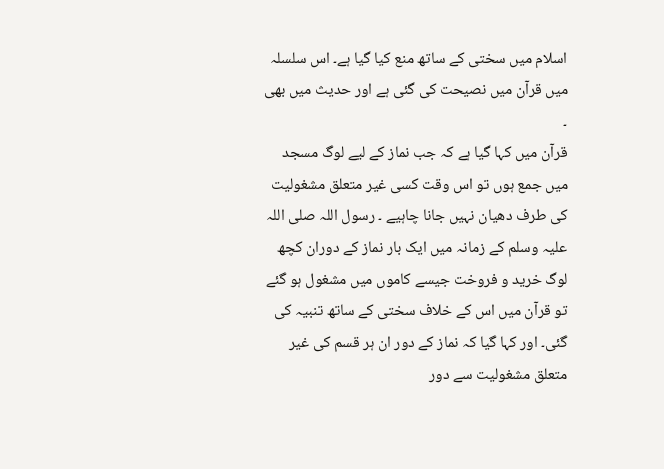اسلام میں سختی کے ساتھ منع کیا گیا ہے۔ اس سلسلہ میں قرآن میں نصیحت کی گئی ہے اور حدیث میں بھی ۔
قرآن میں کہا گیا ہے کہ جب نماز کے لیے لوگ مسجد میں جمع ہوں تو اس وقت کسی غیر متعلق مشغولیت کی طرف دھیان نہیں جانا چاہیے ۔ رسول اللہ صلی اللہ علیہ وسلم کے زمانہ میں ایک بار نماز کے دوران کچھ لوگ خرید و فروخت جیسے کاموں میں مشغول ہو گئے تو قرآن میں اس کے خلاف سختی کے ساتھ تنبیہ کی گئی۔ اور کہا گیا کہ نماز کے دور ان ہر قسم کی غیر متعلق مشغولیت سے دور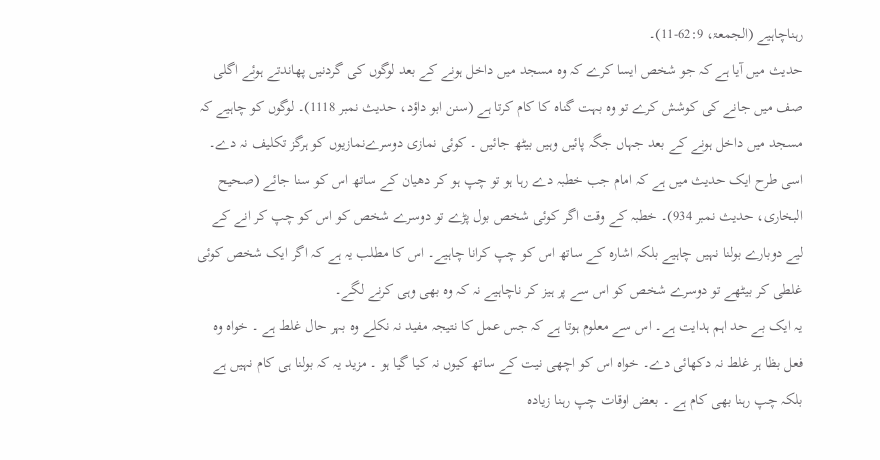رہناچاہیے (الجمعۃ، 62:9-11)۔
حدیث میں آیا ہے کہ جو شخص ایسا کرے کہ وہ مسجد میں داخل ہونے کے بعد لوگوں کی گردنیں پھاندتے ہوئے اگلی صف میں جانے کی کوشش کرے تو وہ بہت گناہ کا کام کرتا ہے (سنن ابو داؤد، حدیث نمبر 1118)۔ لوگوں کو چاہیے کہ مسجد میں داخل ہونے کے بعد جہاں جگہ پائیں وہیں بیٹھ جائیں ۔ کوئی نمازی دوسرےنمازیوں کو ہرگز تکلیف نہ دے۔
اسی طرح ایک حدیث میں ہے کہ امام جب خطبہ دے رہا ہو تو چپ ہو کر دھیان کے ساتھ اس کو سنا جائے (صحیح البخاری، حدیث نمبر 934)۔ خطبہ کے وقت اگر کوئی شخص بول پڑے تو دوسرے شخص کو اس کو چپ کر انے کے لیے دوبارے بولنا نہیں چاہیے بلکہ اشارہ کے ساتھ اس کو چپ کرانا چاہیے۔ اس کا مطلب یہ ہے کہ اگر ایک شخص کوئی غلطی کر بیٹھے تو دوسرے شخص کو اس سے پر ہیز کر ناچاہیے نہ کہ وہ بھی وہی کرنے لگے۔
یہ ایک بے حد اہم ہدایت ہے۔ اس سے معلوم ہوتا ہے کہ جس عمل کا نتیجہ مفید نہ نکلے وہ بہر حال غلط ہے ۔ خواہ وہ فعل بظا ہر غلط نہ دکھائی دے۔ خواہ اس کو اچھی نیت کے ساتھ کیوں نہ کیا گیا ہو ۔ مزید یہ کہ بولنا ہی کام نہیں ہے بلکہ چپ رہنا بھی کام ہے ۔ بعض اوقات چپ رہنا زیادہ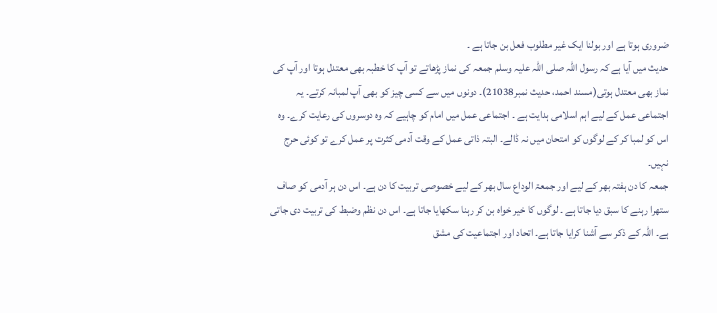ضروری ہوتا ہے اور بولنا ایک غیر مطلوب فعل بن جاتا ہے ۔
حدیث میں آیا ہے کہ رسول اللہ صلی اللہ علیہ وسلم جمعہ کی نماز پڑھاتے تو آپ کا خطبہ بھی معتدل ہوتا اور آپ کی نماز بھی معتدل ہوتی(مسند احمد، حدیث نمبر21038)۔ دونوں میں سے کسی چیز کو بھی آپ لمبانہ کرتے۔ یہ اجتماعی عمل کے لیے اہم اسلامی ہدایت ہے ۔ اجتماعی عمل میں امام کو چاہیے کہ وہ دوسروں کی رعایت کرے۔ وہ اس کو لمبا کر کے لوگوں کو امتحان میں نہ ڈالے۔ البتہ ذاتی عمل کے وقت آدمی کثرت پر عمل کرے تو کوئی حرج نہیں۔
جمعہ کا دن ہفتہ بھر کے لیے اور جمعۃ الوداع سال بھر کے لیے خصوصی تربیت کا دن ہے۔ اس دن ہر آدمی کو صاف ستھرا رہنے کا سبق دیا جاتا ہے ۔ لوگوں کا خیر خواہ بن کر رہنا سکھایا جاتا ہے۔ اس دن نظم وضبط کی تربیت دی جاتی ہے۔ اللہ کے ذکر سے آشنا کرایا جاتا ہے۔ اتحاد اور اجتماعیت کی مشق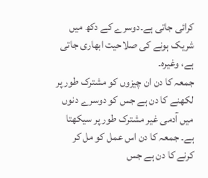کرائی جاتی ہے۔دوسرے کے دکھ میں شریک ہونے کی صلاحیت ابھاری جاتی ہے، وغیرہ۔
جمعہ کا دن ان چیزوں کو مشترک طور پر لکھنے کا دن ہے جس کو دوسرے دنوں میں آدمی غیر مشترک طور پر سیکھتا ہے۔ جمعہ کا دن اس عمل کو مل کر کرنے کا دن ہے جس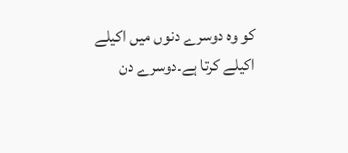کو وہ دوسرے دنوں میں اکیلے اکیلے کرتا ہے۔دوسرے دن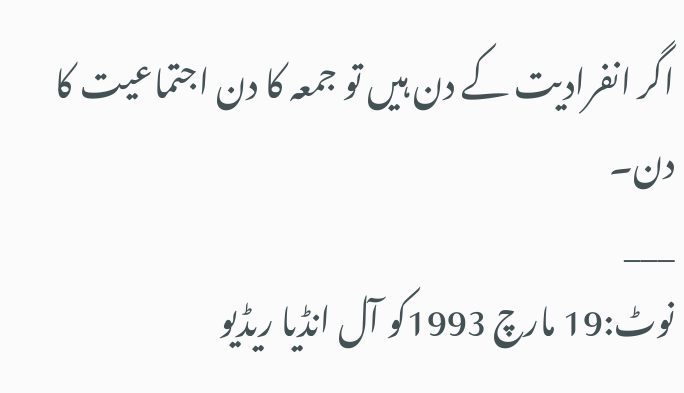اگر انفرادیت کے دن ہیں تو جمعہ کا دن اجتماعیت کا دن۔
___
نوٹ:19 مارچ 1993کو آل انڈیا ریڈیو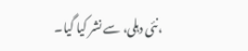،نئی دہلی، سے نشر کیا گیا۔